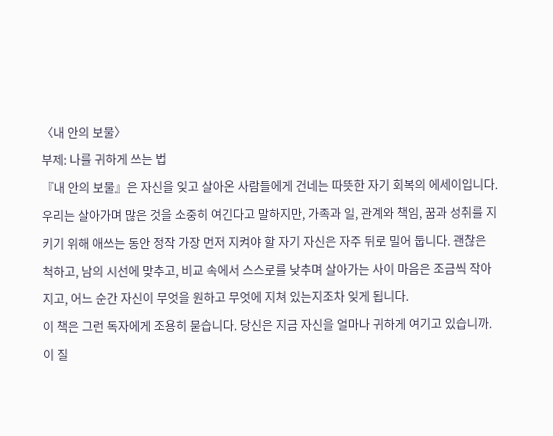〈내 안의 보물〉
부제: 나를 귀하게 쓰는 법
『내 안의 보물』은 자신을 잊고 살아온 사람들에게 건네는 따뜻한 자기 회복의 에세이입니다.
우리는 살아가며 많은 것을 소중히 여긴다고 말하지만, 가족과 일, 관계와 책임, 꿈과 성취를 지키기 위해 애쓰는 동안 정작 가장 먼저 지켜야 할 자기 자신은 자주 뒤로 밀어 둡니다. 괜찮은 척하고, 남의 시선에 맞추고, 비교 속에서 스스로를 낮추며 살아가는 사이 마음은 조금씩 작아지고, 어느 순간 자신이 무엇을 원하고 무엇에 지쳐 있는지조차 잊게 됩니다.
이 책은 그런 독자에게 조용히 묻습니다. 당신은 지금 자신을 얼마나 귀하게 여기고 있습니까. 이 질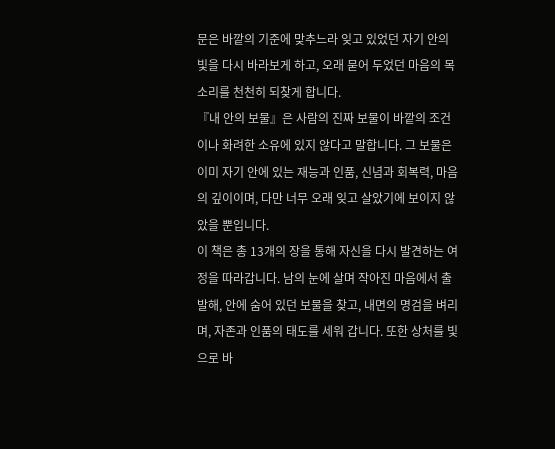문은 바깥의 기준에 맞추느라 잊고 있었던 자기 안의 빛을 다시 바라보게 하고, 오래 묻어 두었던 마음의 목소리를 천천히 되찾게 합니다.
『내 안의 보물』은 사람의 진짜 보물이 바깥의 조건이나 화려한 소유에 있지 않다고 말합니다. 그 보물은 이미 자기 안에 있는 재능과 인품, 신념과 회복력, 마음의 깊이이며, 다만 너무 오래 잊고 살았기에 보이지 않았을 뿐입니다.
이 책은 총 13개의 장을 통해 자신을 다시 발견하는 여정을 따라갑니다. 남의 눈에 살며 작아진 마음에서 출발해, 안에 숨어 있던 보물을 찾고, 내면의 명검을 벼리며, 자존과 인품의 태도를 세워 갑니다. 또한 상처를 빛으로 바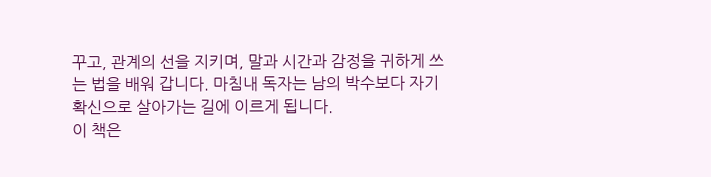꾸고, 관계의 선을 지키며, 말과 시간과 감정을 귀하게 쓰는 법을 배워 갑니다. 마침내 독자는 남의 박수보다 자기 확신으로 살아가는 길에 이르게 됩니다.
이 책은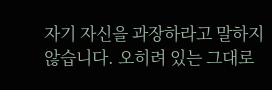자기 자신을 과장하라고 말하지 않습니다. 오히려 있는 그대로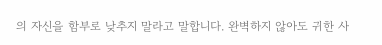의 자신을 함부로 낮추지 말라고 말합니다. 완벽하지 않아도 귀한 사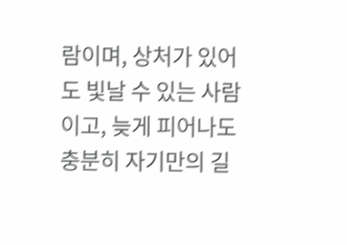람이며, 상처가 있어도 빛날 수 있는 사람이고, 늦게 피어나도 충분히 자기만의 길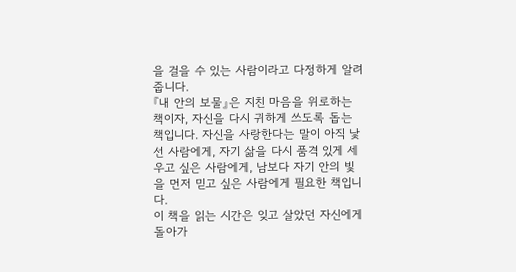을 걸을 수 있는 사람이라고 다정하게 알려 줍니다.
『내 안의 보물』은 지친 마음을 위로하는 책이자, 자신을 다시 귀하게 쓰도록 돕는 책입니다. 자신을 사랑한다는 말이 아직 낯선 사람에게, 자기 삶을 다시 품격 있게 세우고 싶은 사람에게, 남보다 자기 안의 빛을 먼저 믿고 싶은 사람에게 필요한 책입니다.
이 책을 읽는 시간은 잊고 살았던 자신에게 돌아가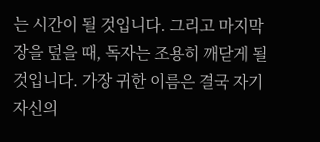는 시간이 될 것입니다. 그리고 마지막 장을 덮을 때, 독자는 조용히 깨닫게 될 것입니다. 가장 귀한 이름은 결국 자기 자신의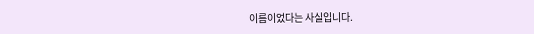이름이었다는 사실입니다.